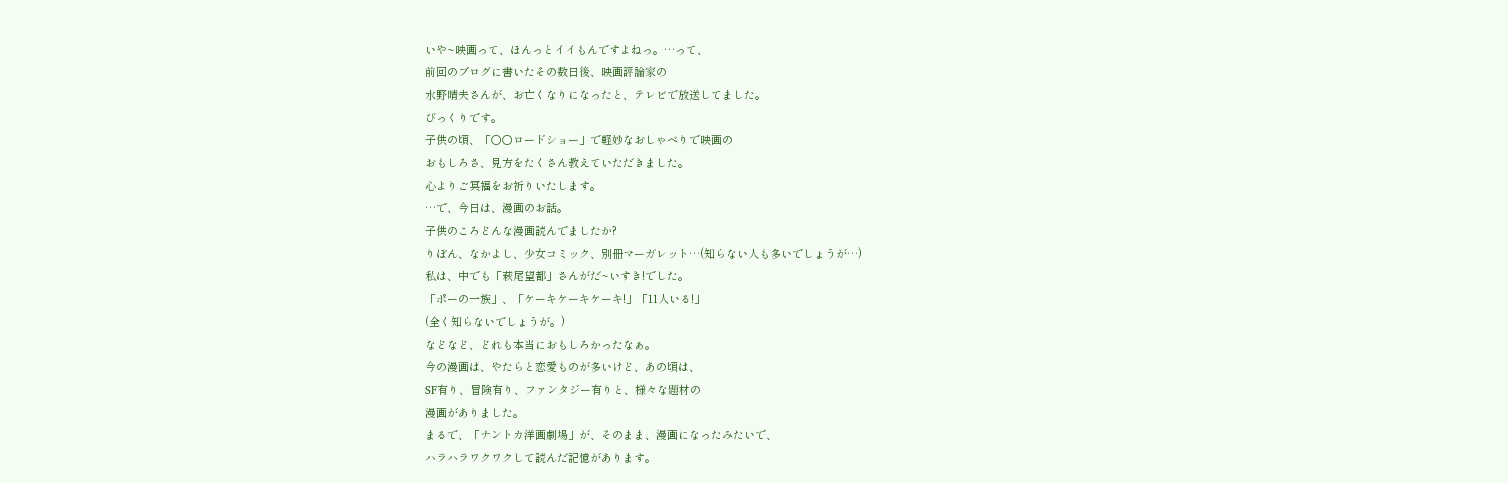いや~映画って、ほんっとイイもんですよねっ。…って、
前回のブログに書いたその数日後、映画評論家の
水野晴夫さんが、お亡くなりになったと、テレビで放送してました。
びっくりです。
子供の頃、「○○ロードショー」で軽妙なおしゃべりで映画の
おもしろさ、見方をたくさん教えていただきました。
心よりご冥福をお祈りいたします。
…で、今日は、漫画のお話。
子供のころどんな漫画読んでましたか?
りぼん、なかよし、少女コミック、別冊マーガレット…(知らない人も多いでしょうが…)
私は、中でも「萩尾望都」さんがだ~いすき!でした。
「ポーの一族」、「ケーキケーキケーキ!」「11人いる!」
(全く知らないでしょうが。)
などなど、どれも本当におもしろかったなぁ。
今の漫画は、やたらと恋愛ものが多いけど、あの頃は、
SF有り、冒険有り、ファンタジー有りと、様々な題材の
漫画がありました。
まるで、「ナントカ洋画劇場」が、そのまま、漫画になったみたいで、
ハラハラワクワクして読んだ記憶があります。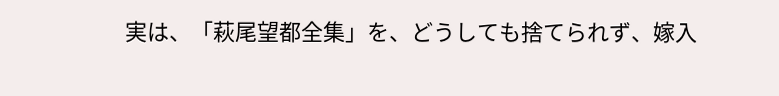実は、「萩尾望都全集」を、どうしても捨てられず、嫁入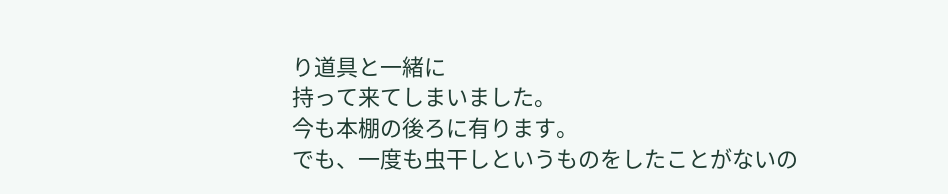り道具と一緒に
持って来てしまいました。
今も本棚の後ろに有ります。
でも、一度も虫干しというものをしたことがないの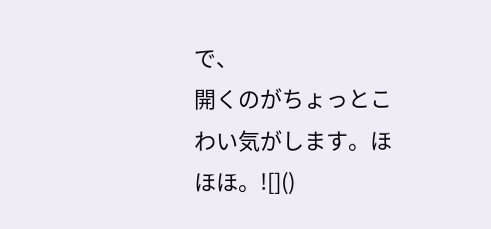で、
開くのがちょっとこわい気がします。ほほほ。![]()